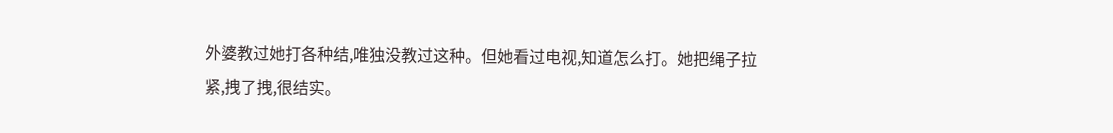外婆教过她打各种结,唯独没教过这种。但她看过电视,知道怎么打。她把绳子拉紧,拽了拽,很结实。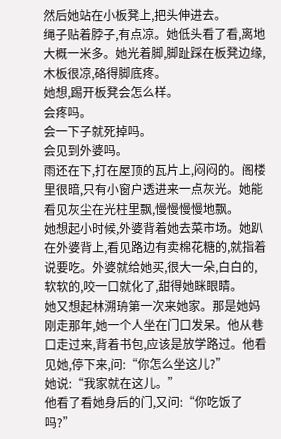然后她站在小板凳上,把头伸进去。
绳子贴着脖子,有点凉。她低头看了看,离地大概一米多。她光着脚,脚趾踩在板凳边缘,木板很凉,硌得脚底疼。
她想,踢开板凳会怎么样。
会疼吗。
会一下子就死掉吗。
会见到外婆吗。
雨还在下,打在屋顶的瓦片上,闷闷的。阁楼里很暗,只有小窗户透进来一点灰光。她能看见灰尘在光柱里飘,慢慢慢慢地飘。
她想起小时候,外婆背着她去菜市场。她趴在外婆背上,看见路边有卖棉花糖的,就指着说要吃。外婆就给她买,很大一朵,白白的,软软的,咬一口就化了,甜得她眯眼睛。
她又想起林溯珘第一次来她家。那是她妈刚走那年,她一个人坐在门口发呆。他从巷口走过来,背着书包,应该是放学路过。他看见她,停下来,问:“你怎么坐这儿?”
她说:“我家就在这儿。”
他看了看她身后的门,又问:“你吃饭了吗?”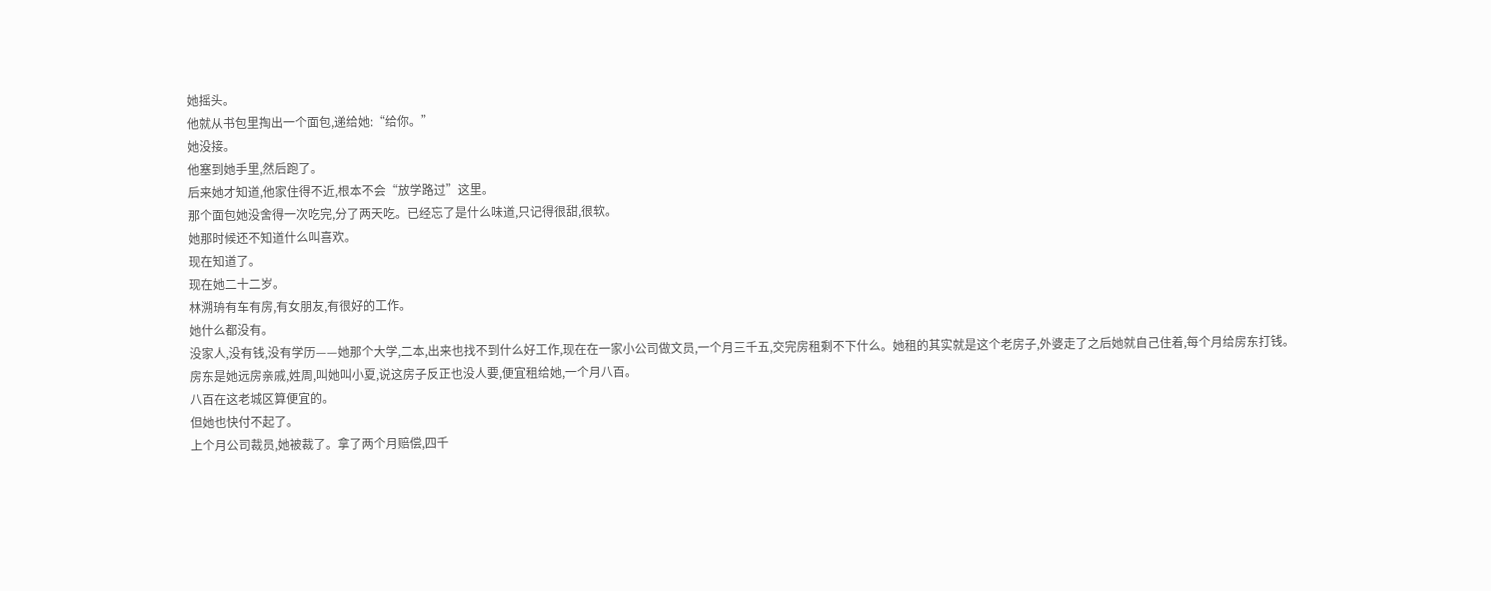她摇头。
他就从书包里掏出一个面包,递给她:“给你。”
她没接。
他塞到她手里,然后跑了。
后来她才知道,他家住得不近,根本不会“放学路过”这里。
那个面包她没舍得一次吃完,分了两天吃。已经忘了是什么味道,只记得很甜,很软。
她那时候还不知道什么叫喜欢。
现在知道了。
现在她二十二岁。
林溯珘有车有房,有女朋友,有很好的工作。
她什么都没有。
没家人,没有钱,没有学历——她那个大学,二本,出来也找不到什么好工作,现在在一家小公司做文员,一个月三千五,交完房租剩不下什么。她租的其实就是这个老房子,外婆走了之后她就自己住着,每个月给房东打钱。
房东是她远房亲戚,姓周,叫她叫小夏,说这房子反正也没人要,便宜租给她,一个月八百。
八百在这老城区算便宜的。
但她也快付不起了。
上个月公司裁员,她被裁了。拿了两个月赔偿,四千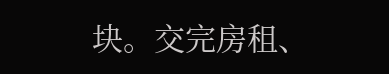块。交完房租、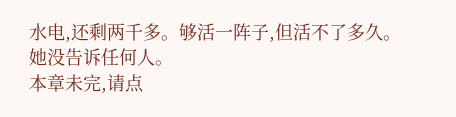水电,还剩两千多。够活一阵子,但活不了多久。
她没告诉任何人。
本章未完,请点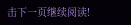击下一页继续阅读!